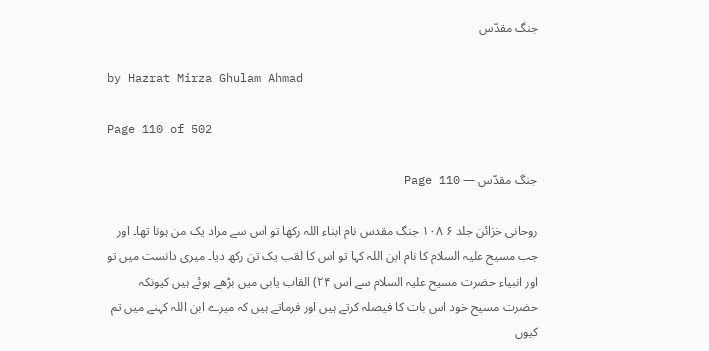جنگ مقدّس

by Hazrat Mirza Ghulam Ahmad

Page 110 of 502

جنگ مقدّس — Page 110

روحانی خزائن جلد ۶ ۱۰۸ جنگ مقدس نام ابناء اللہ رکھا تو اس سے مراد یک من ہونا تھا۔ اور جب مسیح علیہ السلام کا نام ابن اللہ کہا تو اس کا لقب یک تن رکھ دیا۔ میری دانست میں تو اور انبیاء حضرت مسیح علیہ السلام سے اس ۲۴) القاب یابی میں بڑھے ہوئے ہیں کیونکہ حضرت مسیح خود اس بات کا فیصلہ کرتے ہیں اور فرماتے ہیں کہ میرے ابن اللہ کہنے میں تم کیوں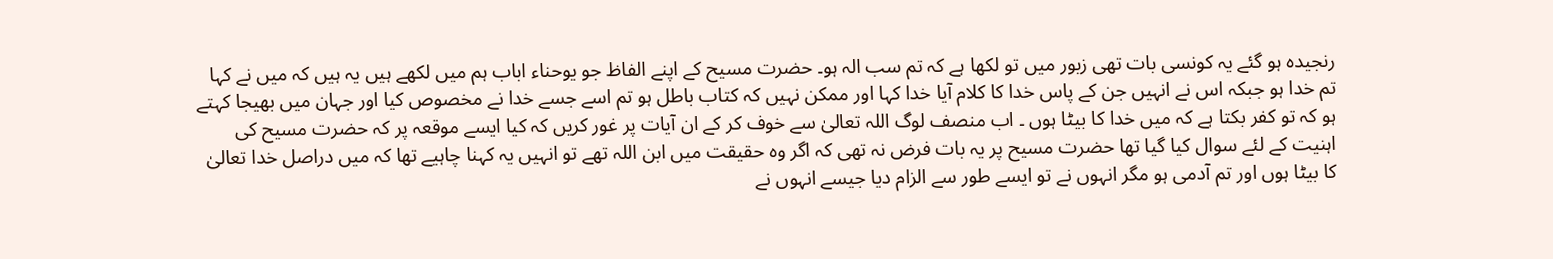رنجیدہ ہو گئے یہ کونسی بات تھی زبور میں تو لکھا ہے کہ تم سب الہ ہو۔ حضرت مسیح کے اپنے الفاظ جو یوحناء اباب ہم میں لکھے ہیں یہ ہیں کہ میں نے کہا تم خدا ہو جبکہ اس نے انہیں جن کے پاس خدا کا کلام آیا خدا کہا اور ممکن نہیں کہ کتاب باطل ہو تم اسے جسے خدا نے مخصوص کیا اور جہان میں بھیجا کہتے ہو کہ تو کفر بکتا ہے کہ میں خدا کا بیٹا ہوں ۔ اب منصف لوگ اللہ تعالیٰ سے خوف کر کے ان آیات پر غور کریں کہ کیا ایسے موقعہ پر کہ حضرت مسیح کی اہنیت کے لئے سوال کیا گیا تھا حضرت مسیح پر یہ بات فرض نہ تھی کہ اگر وہ حقیقت میں ابن اللہ تھے تو انہیں یہ کہنا چاہیے تھا کہ میں دراصل خدا تعالیٰ کا بیٹا ہوں اور تم آدمی ہو مگر انہوں نے تو ایسے طور سے الزام دیا جیسے انہوں نے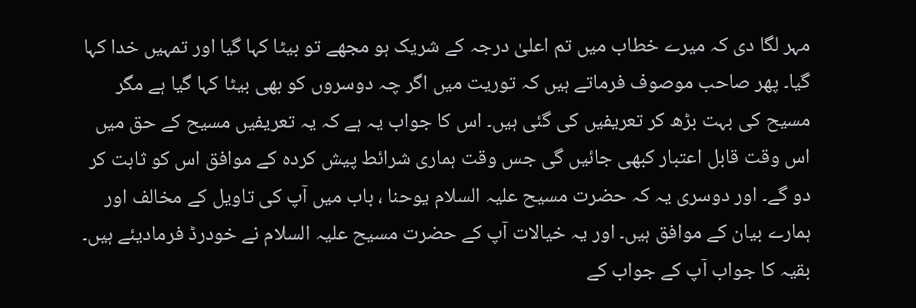مہر لگا دی کہ میرے خطاب میں تم اعلیٰ درجہ کے شریک ہو مجھے تو بیٹا کہا گیا اور تمہیں خدا کہا گیا۔ پھر صاحب موصوف فرماتے ہیں کہ توریت میں اگر چہ دوسروں کو بھی بیٹا کہا گیا ہے مگر مسیح کی بہت بڑھ کر تعریفیں کی گئی ہیں۔ اس کا جواب یہ ہے کہ یہ تعریفیں مسیح کے حق میں اس وقت قابل اعتبار کبھی جائیں گی جس وقت ہماری شرائط پیش کردہ کے موافق اس کو ثابت کر دو گے۔ اور دوسری یہ کہ حضرت مسیح علیہ السلام یوحنا ، باب میں آپ کی تاویل کے مخالف اور ہمارے بیان کے موافق ہیں۔ اور یہ خیالات آپ کے حضرت مسیح علیہ السلام نے خودرڈ فرمادیئے ہیں۔ بقیہ کا جواب آپ کے جواب کے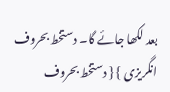بعد لکھا جائے گا۔ دستخط بحروف انگریزی } { دستخط بحروف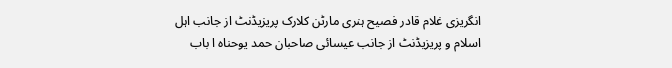انگریزی غلام قادر فصیح ہنری مارٹن کلارک پریزیڈنٹ از جانب اہل اسلام و پریزیڈنٹ از جانب عیسائی صاحبان حمد یوحناه ا باب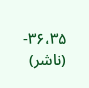۳۶،۳۵- (ناشر)